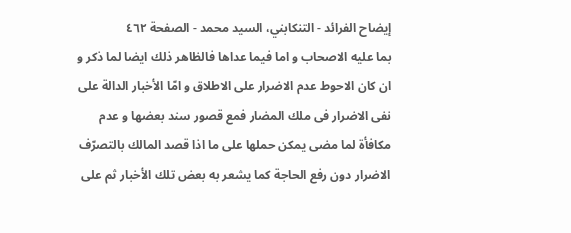إيضاح الفرائد - التنكابني، السيد محمد - الصفحة ٤٦٢
بما عليه الاصحاب و اما فيما عداها فالظاهر ذلك ايضا لما ذكر و ان كان الاحوط عدم الاضرار على الاطلاق و امّا الأخبار الدالة على نفى الاضرار فى ملك المضار فمع قصور سند بعضها و عدم مكافأة لما مضى يمكن حملها على ما اذا قصد المالك بالتصرّف الاضرار دون رفع الحاجة كما يشعر به بعض تلك الأخبار ثم على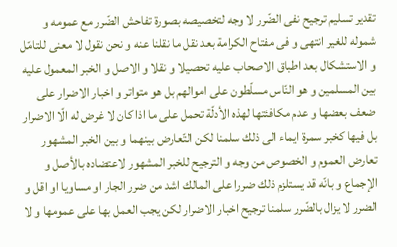تقدير تسليم ترجيح نفى الضّرر لا وجه لتخصيصه بصورة تفاحش الضّرر مع عمومه و شموله للغير انتهى و فى مفتاح الكرامة بعد نقل ما نقلنا عنه و نحن نقول لا معنى للتامّل و الاستشكال بعد اطباق الاصحاب عليه تحصيلا و نقلا و الاصل و الخبر المعمول عليه بين المسلمين و هو النّاس مسلّطون على اموالهم بل هو متواتر و اخبار الاضرار على ضعف بعضها و عدم مكافئتها لهذه الأدلّة تحمل على ما اذا كان لا غرض له الّا الاضرار بل فيها كخبر سمرة ايماء الى ذلك سلمنا لكن التّعارض بينهما و بين الخبر المشهور تعارض العموم و الخصوص من وجه و الترجيح للخبر المشهور لاعتضاده بالأصل و الإجماع و بانّه قد يستلزم ذلك ضررا على المالك اشد من ضرر الجار او مساويا او اقل و الضرر لا يزال بالضّرر سلمنا ترجيح اخبار الاضرار لكن يجب العمل بها على عمومها و لا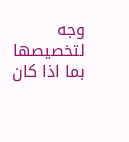وجه لتخصيصها بما اذا كان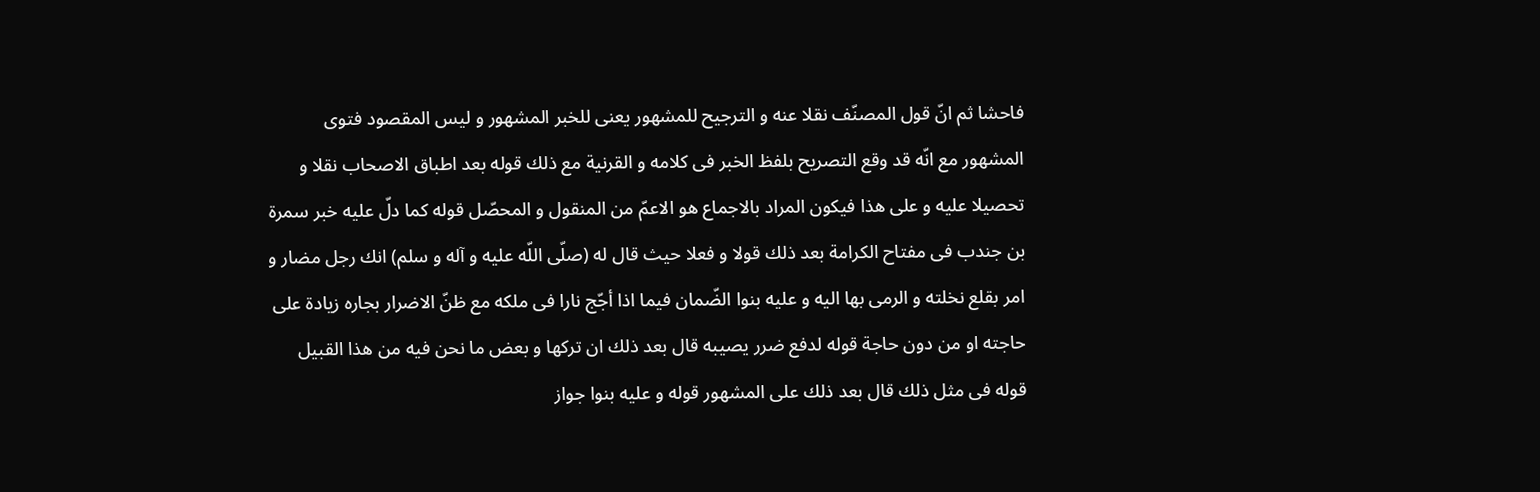فاحشا ثم انّ قول المصنّف نقلا عنه و الترجيح للمشهور يعنى للخبر المشهور و ليس المقصود فتوى المشهور مع انّه قد وقع التصريح بلفظ الخبر فى كلامه و القرنية مع ذلك قوله بعد اطباق الاصحاب نقلا و تحصيلا عليه و على هذا فيكون المراد بالاجماع هو الاعمّ من المنقول و المحصّل قوله كما دلّ عليه خبر سمرة بن جندب فى مفتاح الكرامة بعد ذلك قولا و فعلا حيث قال له (صلّى اللّه عليه و آله و سلم) انك رجل مضار و امر بقلع نخلته و الرمى بها اليه و عليه بنوا الضّمان فيما اذا أجّج نارا فى ملكه مع ظنّ الاضرار بجاره زيادة على حاجته او من دون حاجة قوله لدفع ضرر يصيبه قال بعد ذلك ان تركها و بعض ما نحن فيه من هذا القبيل قوله فى مثل ذلك قال بعد ذلك على المشهور قوله و عليه بنوا جواز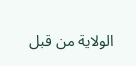الولاية من قبل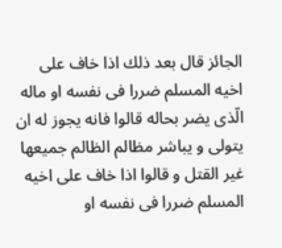الجائز قال بعد ذلك اذا خاف على اخيه المسلم ضررا فى نفسه او ماله الّذى يضر بحاله قالوا فانه يجوز له ان يتولى و يباشر مظالم الظالم جميعها غير القتل و قالوا اذا خاف على اخيه المسلم ضررا فى نفسه او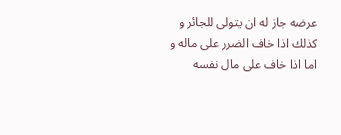عرضه جاز له ان يتولى للجائر و كذلك اذا خاف الضرر على ماله و اما اذا خاف على مال نفسه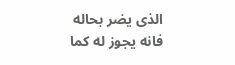الذى يضر بحاله فانه يجوز له كما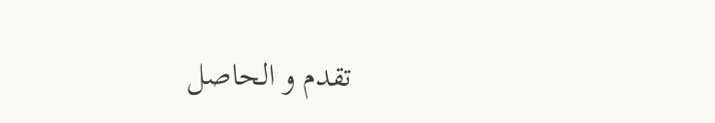تقدم و الحاصل